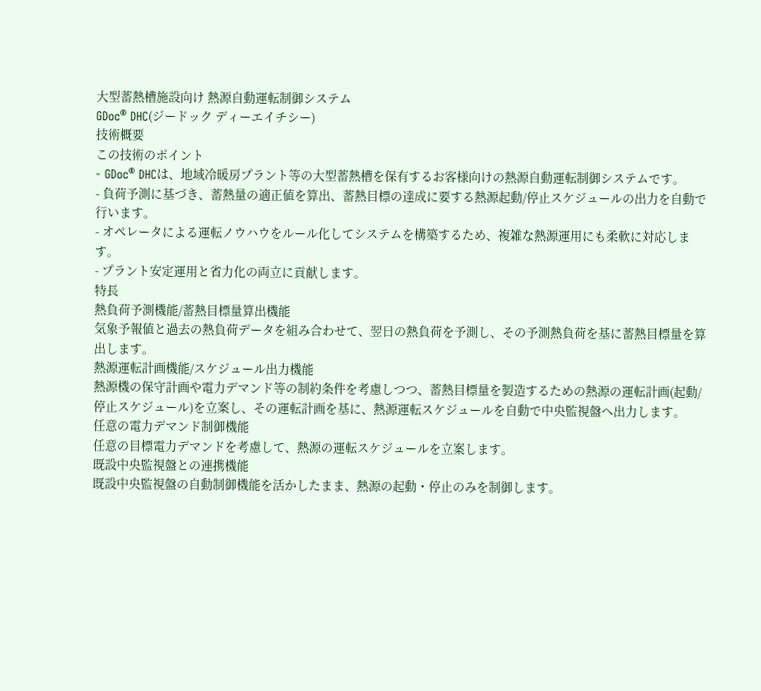大型蓄熱槽施設向け 熱源自動運転制御システム
GDoc® DHC(ジードック ディーエイチシー)
技術概要
この技術のポイント
- GDoc® DHCは、地域冷暖房プラント等の大型蓄熱槽を保有するお客様向けの熱源自動運転制御システムです。
- 負荷予測に基づき、蓄熱量の適正値を算出、蓄熱目標の達成に要する熱源起動/停止スケジュールの出力を自動で行います。
- オペレータによる運転ノウハウをルール化してシステムを構築するため、複雑な熱源運用にも柔軟に対応します。
- プラント安定運用と省力化の両立に貢献します。
特長
熱負荷予測機能/蓄熱目標量算出機能
気象予報値と過去の熱負荷データを組み合わせて、翌日の熱負荷を予測し、その予測熱負荷を基に蓄熱目標量を算出します。
熱源運転計画機能/スケジュール出力機能
熱源機の保守計画や電力デマンド等の制約条件を考慮しつつ、蓄熱目標量を製造するための熱源の運転計画(起動/停止スケジュール)を立案し、その運転計画を基に、熱源運転スケジュールを自動で中央監視盤へ出力します。
任意の電力デマンド制御機能
任意の目標電力デマンドを考慮して、熱源の運転スケジュールを立案します。
既設中央監視盤との連携機能
既設中央監視盤の自動制御機能を活かしたまま、熱源の起動・停止のみを制御します。